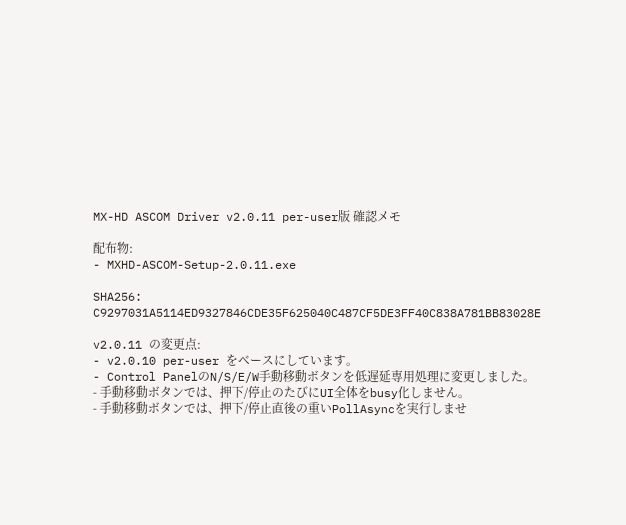MX-HD ASCOM Driver v2.0.11 per-user版 確認メモ

配布物:
- MXHD-ASCOM-Setup-2.0.11.exe

SHA256:
C9297031A5114ED9327846CDE35F625040C487CF5DE3FF40C838A781BB83028E

v2.0.11 の変更点:
- v2.0.10 per-user をベースにしています。
- Control PanelのN/S/E/W手動移動ボタンを低遅延専用処理に変更しました。
- 手動移動ボタンでは、押下/停止のたびにUI全体をbusy化しません。
- 手動移動ボタンでは、押下/停止直後の重いPollAsyncを実行しませ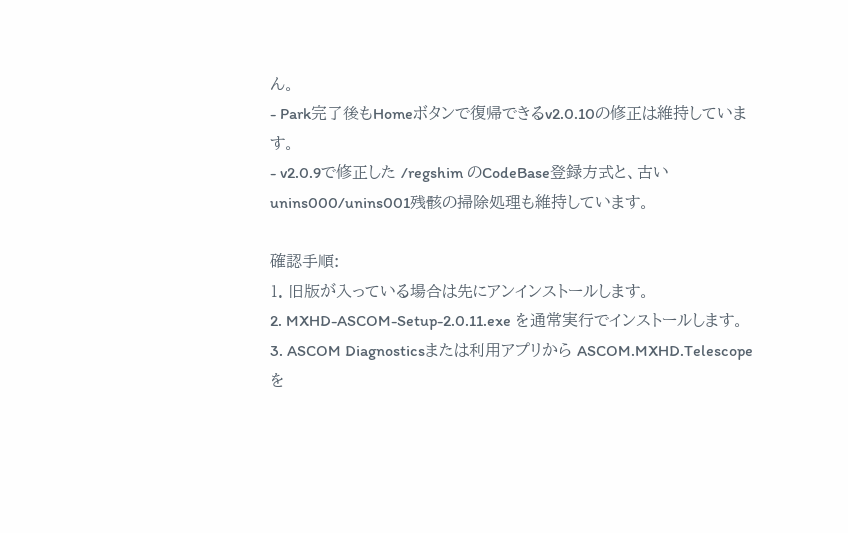ん。
- Park完了後もHomeボタンで復帰できるv2.0.10の修正は維持しています。
- v2.0.9で修正した /regshim のCodeBase登録方式と、古いunins000/unins001残骸の掃除処理も維持しています。

確認手順:
1. 旧版が入っている場合は先にアンインストールします。
2. MXHD-ASCOM-Setup-2.0.11.exe を通常実行でインストールします。
3. ASCOM Diagnosticsまたは利用アプリから ASCOM.MXHD.Telescope を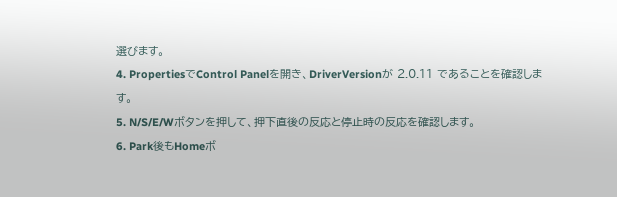選びます。
4. PropertiesでControl Panelを開き、DriverVersionが 2.0.11 であることを確認します。
5. N/S/E/Wボタンを押して、押下直後の反応と停止時の反応を確認します。
6. Park後もHomeボ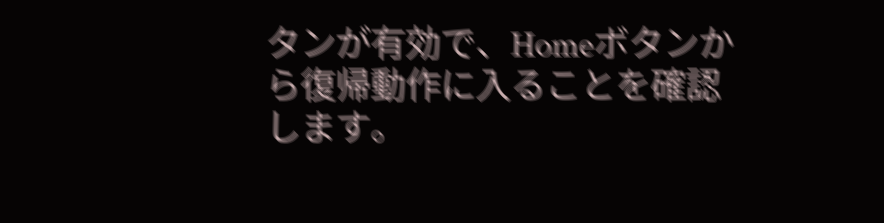タンが有効で、Homeボタンから復帰動作に入ることを確認します。